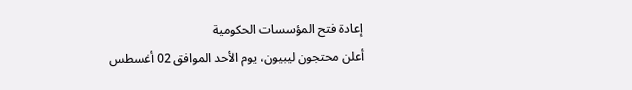إعادة فتح المؤسسات الحكومية
أعلن محتجون ليبيون، يوم الأحد الموافق 02 أغسطس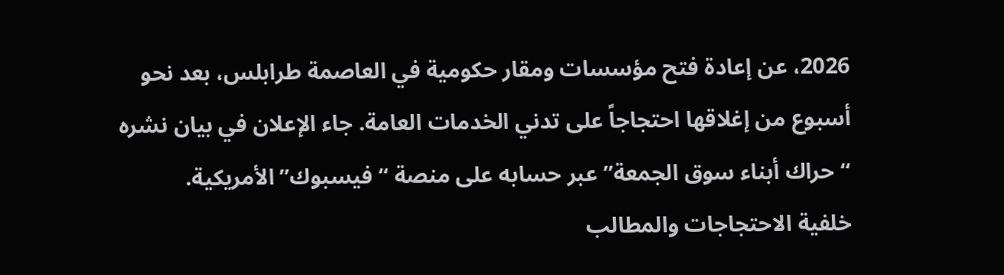2026، عن إعادة فتح مؤسسات ومقار حكومية في العاصمة طرابلس، بعد نحو أسبوع من إغلاقها احتجاجاً على تدني الخدمات العامة. جاء الإعلان في بيان نشره “حراك أبناء سوق الجمعة” عبر حسابه على منصة “فيسبوك” الأمريكية.
خلفية الاحتجاجات والمطالب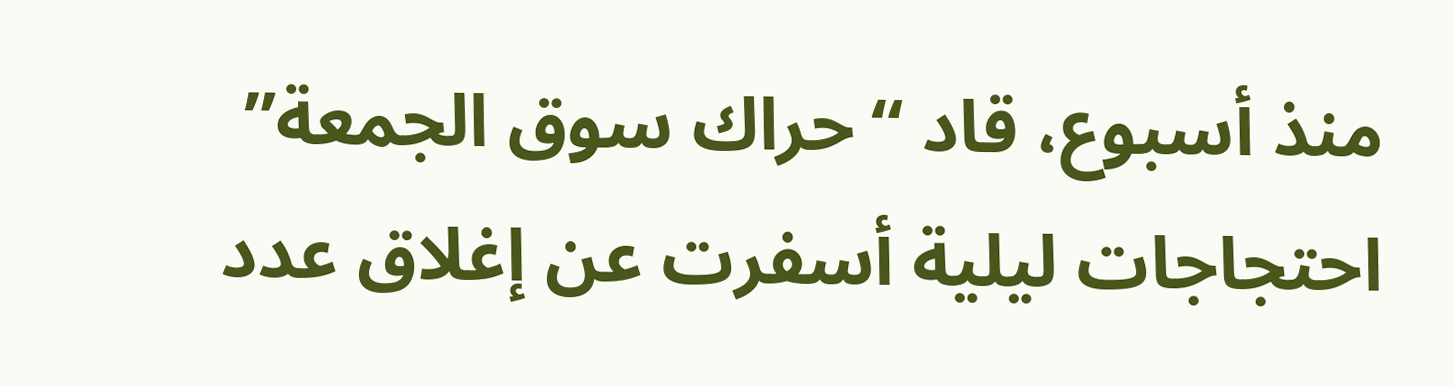منذ أسبوع، قاد “حراك سوق الجمعة” احتجاجات ليلية أسفرت عن إغلاق عدد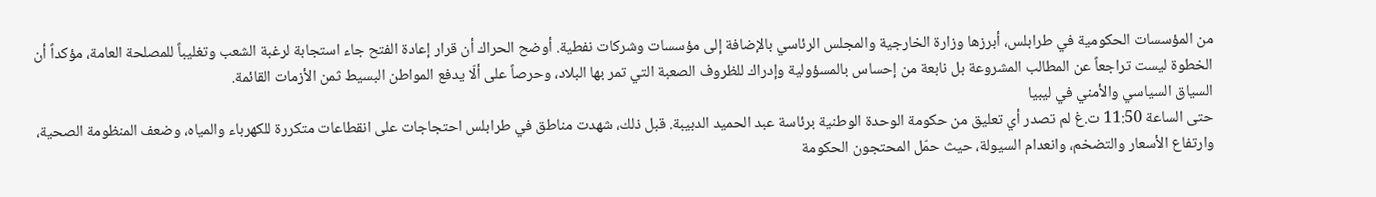من المؤسسات الحكومية في طرابلس، أبرزها وزارة الخارجية والمجلس الرئاسي بالإضافة إلى مؤسسات وشركات نفطية. أوضح الحراك أن قرار إعادة الفتح جاء استجابة لرغبة الشعب وتغليباً للمصلحة العامة، مؤكداً أن الخطوة ليست تراجعاً عن المطالب المشروعة بل نابعة من إحساس بالمسؤولية وإدراك للظروف الصعبة التي تمر بها البلاد، وحرصاً على ألّا يدفع المواطن البسيط ثمن الأزمات القائمة.
السياق السياسي والأمني في ليبيا
حتى الساعة 11:50 ت.غ لم تصدر أي تعليق من حكومة الوحدة الوطنية برئاسة عبد الحميد الدبيبة. قبل ذلك، شهدت مناطق في طرابلس احتجاجات على انقطاعات متكررة للكهرباء والمياه، وضعف المنظومة الصحية، وارتفاع الأسعار والتضخم، وانعدام السيولة، حيث حمّل المحتجون الحكومة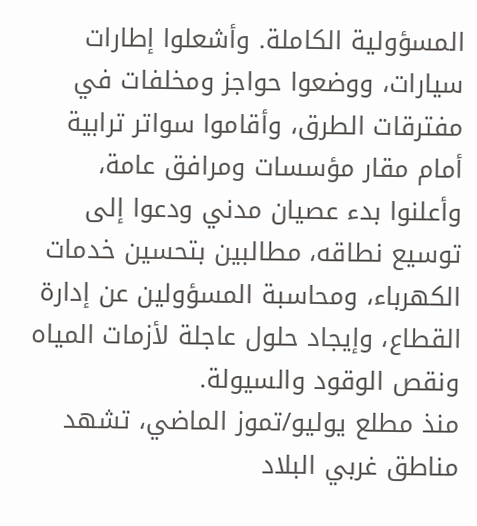المسؤولية الكاملة. وأشعلوا إطارات سيارات، ووضعوا حواجز ومخلفات في مفترقات الطرق، وأقاموا سواتر ترابية أمام مقار مؤسسات ومرافق عامة، وأعلنوا بدء عصيان مدني ودعوا إلى توسيع نطاقه، مطالبين بتحسين خدمات الكهرباء، ومحاسبة المسؤولين عن إدارة القطاع، وإيجاد حلول عاجلة لأزمات المياه ونقص الوقود والسيولة.
منذ مطلع يوليو/تموز الماضي، تشهد مناطق غربي البلاد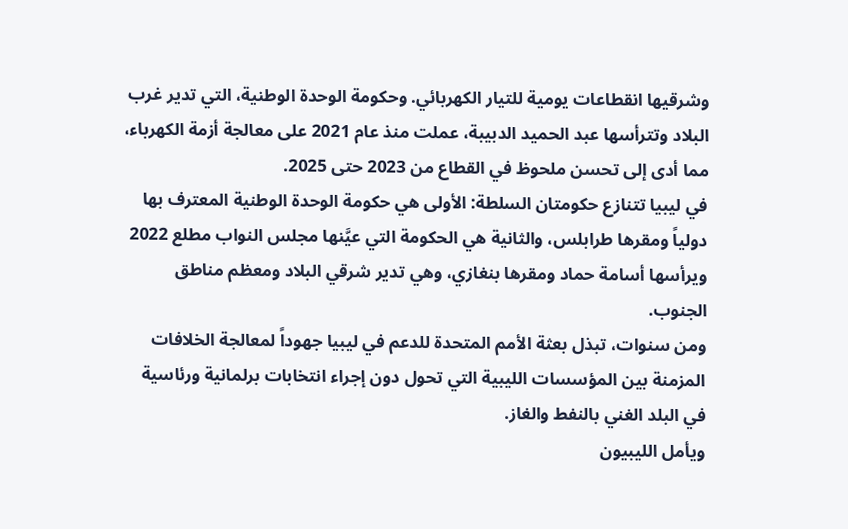وشرقيها انقطاعات يومية للتيار الكهربائي. وحكومة الوحدة الوطنية، التي تدير غرب البلاد وتترأسها عبد الحميد الدبيبة، عملت منذ عام 2021 على معالجة أزمة الكهرباء، مما أدى إلى تحسن ملحوظ في القطاع من 2023 حتى 2025.
في ليبيا تتنازع حكومتان السلطة: الأولى هي حكومة الوحدة الوطنية المعترف بها دولياً ومقرها طرابلس، والثانية هي الحكومة التي عيَّنها مجلس النواب مطلع 2022 ويرأسها أسامة حماد ومقرها بنغازي، وهي تدير شرقي البلاد ومعظم مناطق الجنوب.
ومن سنوات، تبذل بعثة الأمم المتحدة للدعم في ليبيا جهوداً لمعالجة الخلافات المزمنة بين المؤسسات الليبية التي تحول دون إجراء انتخابات برلمانية ورئاسية في البلد الغني بالنفط والغاز.
ويأمل الليبيون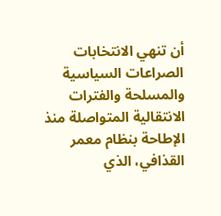أن تنهي الانتخابات الصراعات السياسية والمسلحة والفترات الانتقالية المتواصلة منذ الإطاحة بنظام معمر القذافي، الذي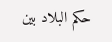حكم البلاد بين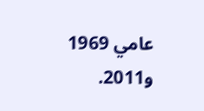عامي 1969 و2011.